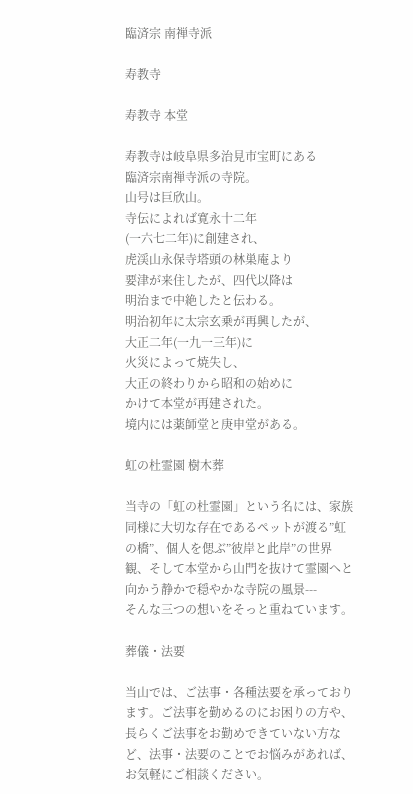臨済宗 南禅寺派

寿教寺

寿教寺 本堂

寿教寺は岐阜県多治見市宝町にある
臨済宗南禅寺派の寺院。
山号は巨欣山。
寺伝によれば寛永十二年
(一六七二年)に創建され、
虎渓山永保寺塔頭の林巣庵より
要津が来住したが、四代以降は
明治まで中絶したと伝わる。
明治初年に太宗玄乗が再興したが、
大正二年(一九一三年)に
火災によって焼失し、
大正の終わりから昭和の始めに
かけて本堂が再建された。
境内には薬師堂と庚申堂がある。

虹の杜霊園 樹木葬

当寺の「虹の杜霊園」という名には、家族同様に大切な存在であるペットが渡る”虹の橋”、個人を偲ぶ”彼岸と此岸”の世界観、そして本堂から山門を抜けて霊園へと向かう静かで穏やかな寺院の風景---
そんな三つの想いをそっと重ねています。

葬儀・法要

当山では、ご法事・各種法要を承っております。ご法事を勤めるのにお困りの方や、長らくご法事をお勤めできていない方など、法事・法要のことでお悩みがあれば、お気軽にご相談ください。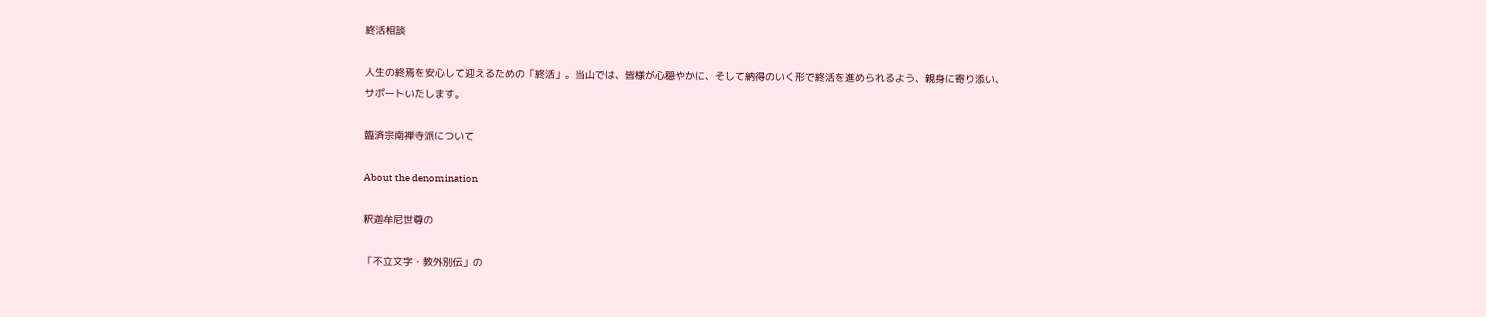終活相談

人生の終焉を安心して迎えるための「終活」。当山では、皆様が心穏やかに、そして納得のいく形で終活を進められるよう、親身に寄り添い、サポートいたします。

臨済宗南禅寺派について

About the denomination

釈迦牟尼世尊の

「不立文字・教外別伝」の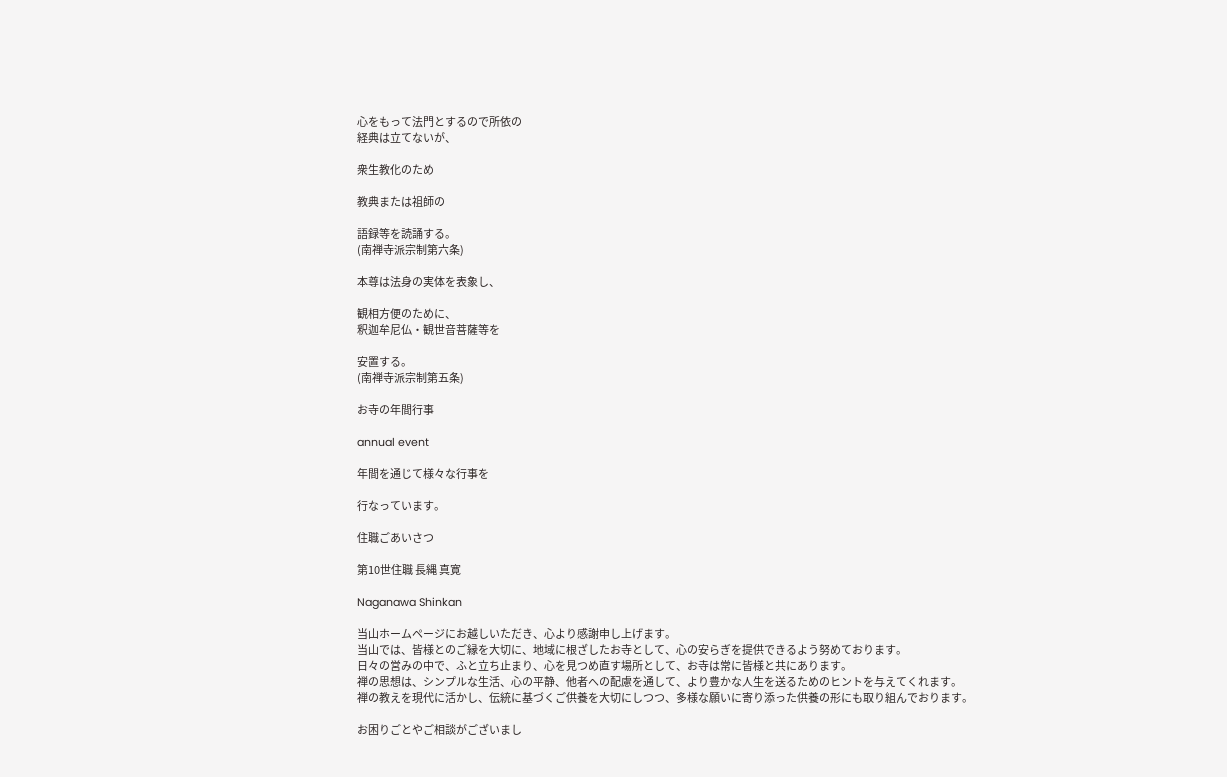心をもって法門とするので所依の
経典は立てないが、

衆生教化のため

教典または祖師の

語録等を読誦する。
(南禅寺派宗制第六条)

本尊は法身の実体を表象し、

観相方便のために、
釈迦牟尼仏・観世音菩薩等を

安置する。
(南禅寺派宗制第五条)

お寺の年間行事

annual event

年間を通じて様々な行事を

行なっています。

住職ごあいさつ

第10世住職 長縄 真寛

Naganawa Shinkan

当山ホームページにお越しいただき、心より感謝申し上げます。
当山では、皆様とのご縁を大切に、地域に根ざしたお寺として、心の安らぎを提供できるよう努めております。
日々の営みの中で、ふと立ち止まり、心を見つめ直す場所として、お寺は常に皆様と共にあります。
禅の思想は、シンプルな生活、心の平静、他者への配慮を通して、より豊かな人生を送るためのヒントを与えてくれます。
禅の教えを現代に活かし、伝統に基づくご供養を大切にしつつ、多様な願いに寄り添った供養の形にも取り組んでおります。

お困りごとやご相談がございまし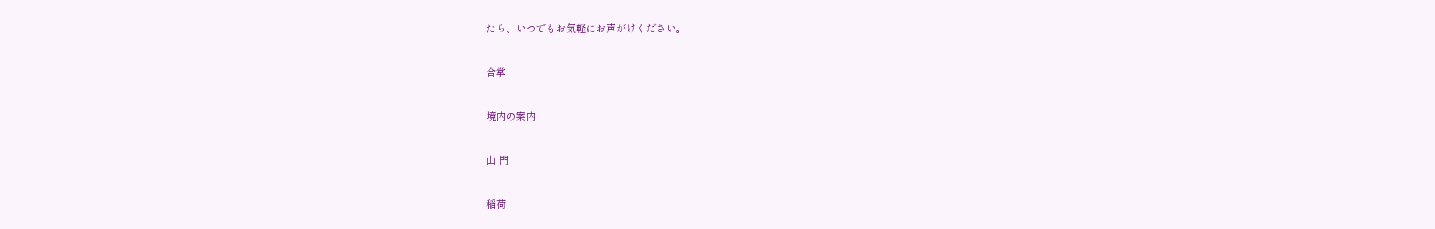たら、いつでもお気軽にお声がけください。

合掌

境内の案内

山 門

稲荷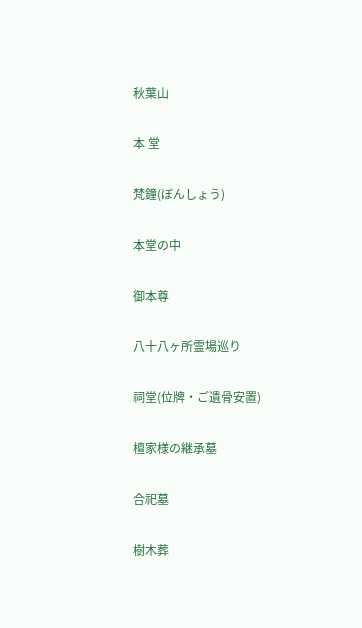秋葉山

本 堂

梵鐘(ぼんしょう)

本堂の中

御本尊

八十八ヶ所霊場巡り

祠堂(位牌・ご遺骨安置)

檀家様の継承墓

合祀墓

樹木葬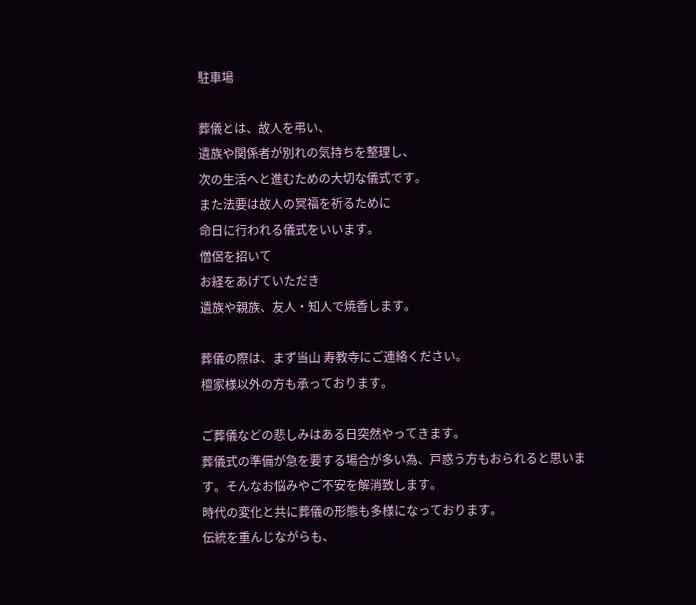駐車場

葬儀とは、故人を弔い、
遺族や関係者が別れの気持ちを整理し、
次の生活へと進むための大切な儀式です。
また法要は故人の冥福を祈るために
命日に行われる儀式をいいます。
僧侶を招いて
お経をあげていただき
遺族や親族、友人・知人で焼香します。

葬儀の際は、まず当山 寿教寺にご連絡ください。
檀家様以外の方も承っております。

ご葬儀などの悲しみはある日突然やってきます。
葬儀式の準備が急を要する場合が多い為、戸惑う方もおられると思います。そんなお悩みやご不安を解消致します。
時代の変化と共に葬儀の形態も多様になっております。
伝統を重んじながらも、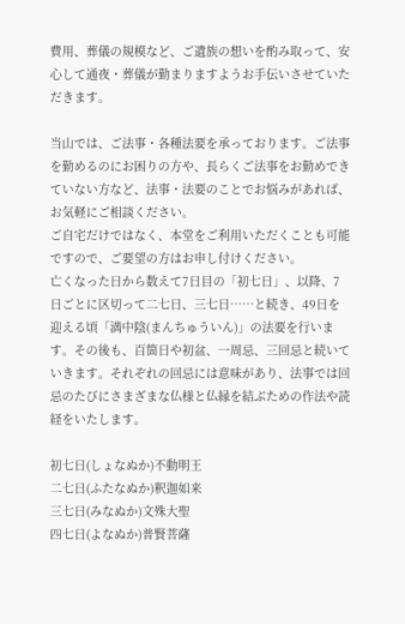費用、葬儀の規模など、ご遺族の想いを酌み取って、安心して通夜・葬儀が勤まりますようお手伝いさせていただきます。

当山では、ご法事・各種法要を承っております。ご法事を勤めるのにお困りの方や、長らくご法事をお勤めできていない方など、法事・法要のことでお悩みがあれば、お気軽にご相談ください。
ご自宅だけではなく、本堂をご利用いただくことも可能ですので、ご要望の方はお申し付けください。
亡くなった日から数えて7日目の「初七日」、以降、7日ごとに区切って二七日、三七日……と続き、49日を迎える頃「満中陰(まんちゅういん)」の法要を行います。その後も、百箇日や初盆、一周忌、三回忌と続いていきます。それぞれの回忌には意味があり、法事では回忌のたびにさまざまな仏様と仏縁を結ぶための作法や読経をいたします。

初七日(しょなぬか)不動明王
二七日(ふたなぬか)釈迦如来
三七日(みなぬか)文殊大聖
四七日(よなぬか)普賢菩薩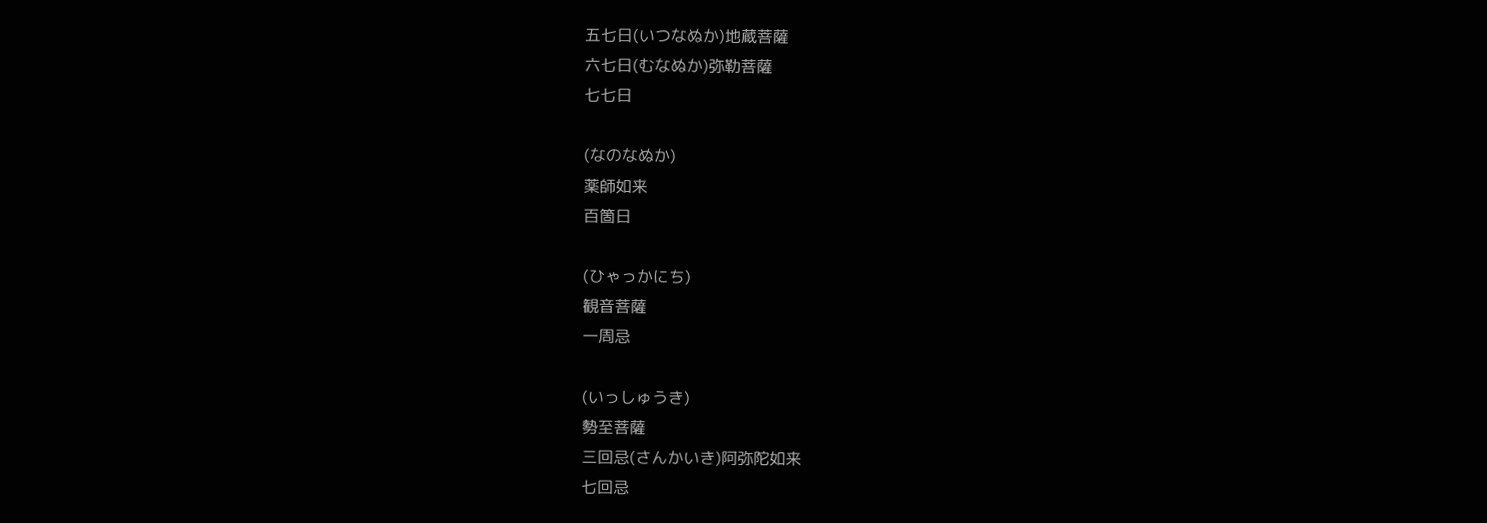五七日(いつなぬか)地蔵菩薩
六七日(むなぬか)弥勒菩薩
七七日

(なのなぬか)
薬師如来
百箇日

(ひゃっかにち)
観音菩薩
一周忌

(いっしゅうき)
勢至菩薩
三回忌(さんかいき)阿弥陀如来
七回忌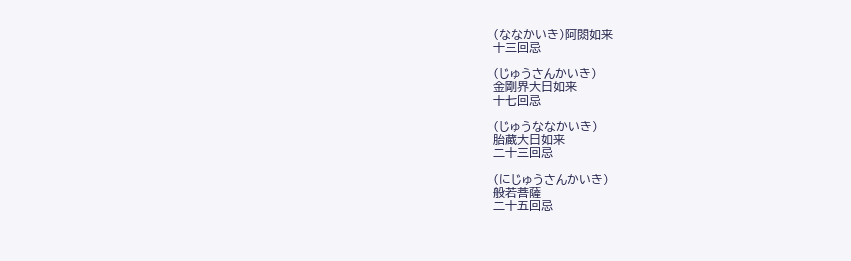(ななかいき)阿閦如来
十三回忌

(じゅうさんかいき)
金剛界大日如来
十七回忌

(じゅうななかいき)
胎蔵大日如来
二十三回忌

(にじゅうさんかいき)
般若菩薩
二十五回忌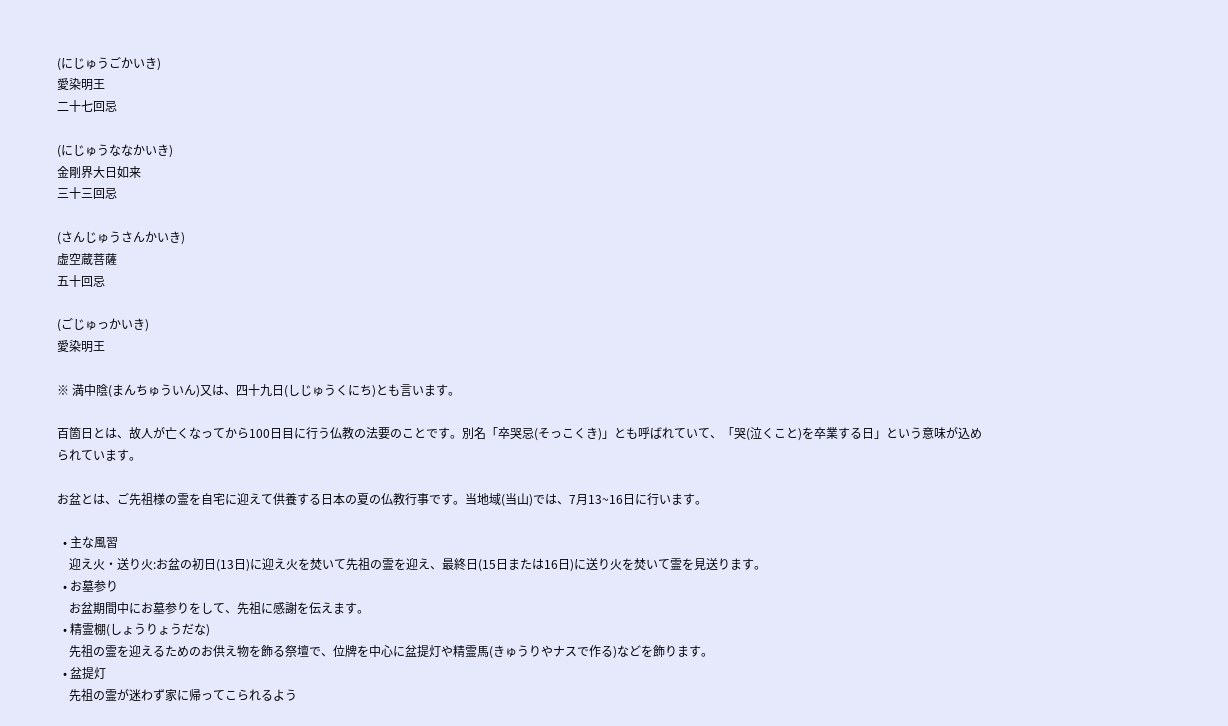(にじゅうごかいき)
愛染明王
二十七回忌

(にじゅうななかいき)
金剛界大日如来
三十三回忌

(さんじゅうさんかいき)
虚空蔵菩薩
五十回忌

(ごじゅっかいき)
愛染明王

※ 満中陰(まんちゅういん)又は、四十九日(しじゅうくにち)とも言います。

百箇日とは、故人が亡くなってから100日目に行う仏教の法要のことです。別名「卒哭忌(そっこくき)」とも呼ばれていて、「哭(泣くこと)を卒業する日」という意味が込められています。

お盆とは、ご先祖様の霊を自宅に迎えて供養する日本の夏の仏教行事です。当地域(当山)では、7月13~16日に行います。

  • 主な風習
    迎え火・送り火:お盆の初日(13日)に迎え火を焚いて先祖の霊を迎え、最終日(15日または16日)に送り火を焚いて霊を見送ります。
  • お墓参り
    お盆期間中にお墓参りをして、先祖に感謝を伝えます。
  • 精霊棚(しょうりょうだな)
    先祖の霊を迎えるためのお供え物を飾る祭壇で、位牌を中心に盆提灯や精霊馬(きゅうりやナスで作る)などを飾ります。
  • 盆提灯
    先祖の霊が迷わず家に帰ってこられるよう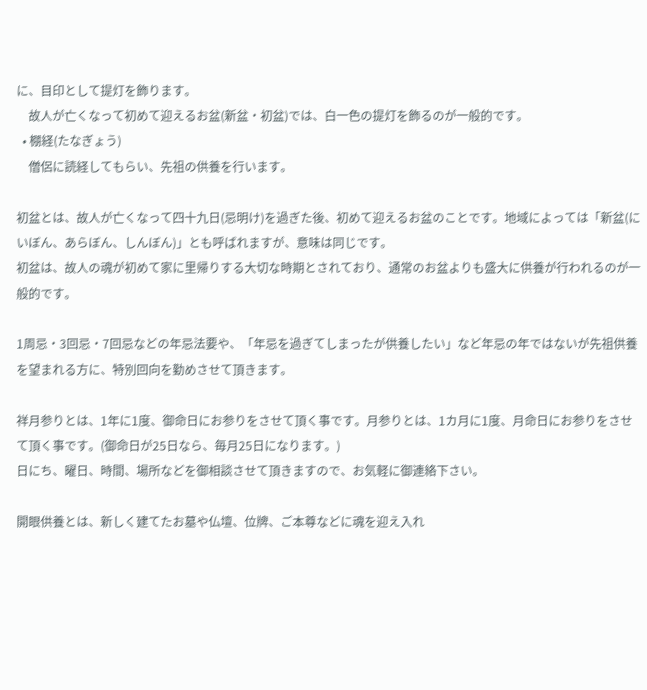に、目印として提灯を飾ります。
    故人が亡くなって初めて迎えるお盆(新盆・初盆)では、白一色の提灯を飾るのが一般的です。
  • 棚経(たなぎょう)
    僧侶に読経してもらい、先祖の供養を行います。

初盆とは、故人が亡くなって四十九日(忌明け)を過ぎた後、初めて迎えるお盆のことです。地域によっては「新盆(にいぼん、あらぼん、しんぼん)」とも呼ばれますが、意味は同じです。
初盆は、故人の魂が初めて家に里帰りする大切な時期とされており、通常のお盆よりも盛大に供養が行われるのが一般的です。

1周忌・3回忌・7回忌などの年忌法要や、「年忌を過ぎてしまったが供養したい」など年忌の年ではないが先祖供養を望まれる方に、特別回向を勤めさせて頂きます。

祥月参りとは、1年に1度、御命日にお参りをさせて頂く事です。月参りとは、1カ月に1度、月命日にお参りをさせて頂く事です。(御命日が25日なら、毎月25日になります。)
日にち、曜日、時間、場所などを御相談させて頂きますので、お気軽に御連絡下さい。

開眼供養とは、新しく建てたお墓や仏壇、位牌、ご本尊などに魂を迎え入れ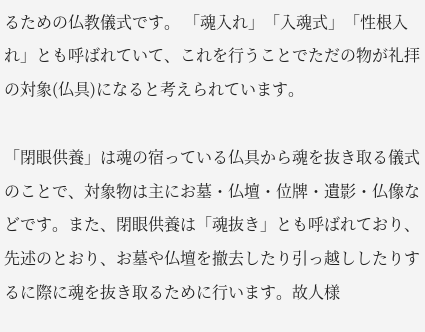るための仏教儀式です。 「魂入れ」「入魂式」「性根入れ」とも呼ばれていて、これを行うことでただの物が礼拝の対象(仏具)になると考えられています。

「閉眼供養」は魂の宿っている仏具から魂を抜き取る儀式のことで、対象物は主にお墓・仏壇・位牌・遺影・仏像などです。また、閉眼供養は「魂抜き」とも呼ばれており、先述のとおり、お墓や仏壇を撤去したり引っ越ししたりするに際に魂を抜き取るために行います。故人様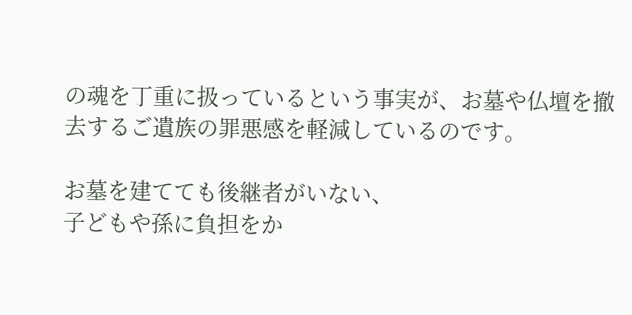の魂を丁重に扱っているという事実が、お墓や仏壇を撤去するご遺族の罪悪感を軽減しているのです。

お墓を建てても後継者がいない、
子どもや孫に負担をか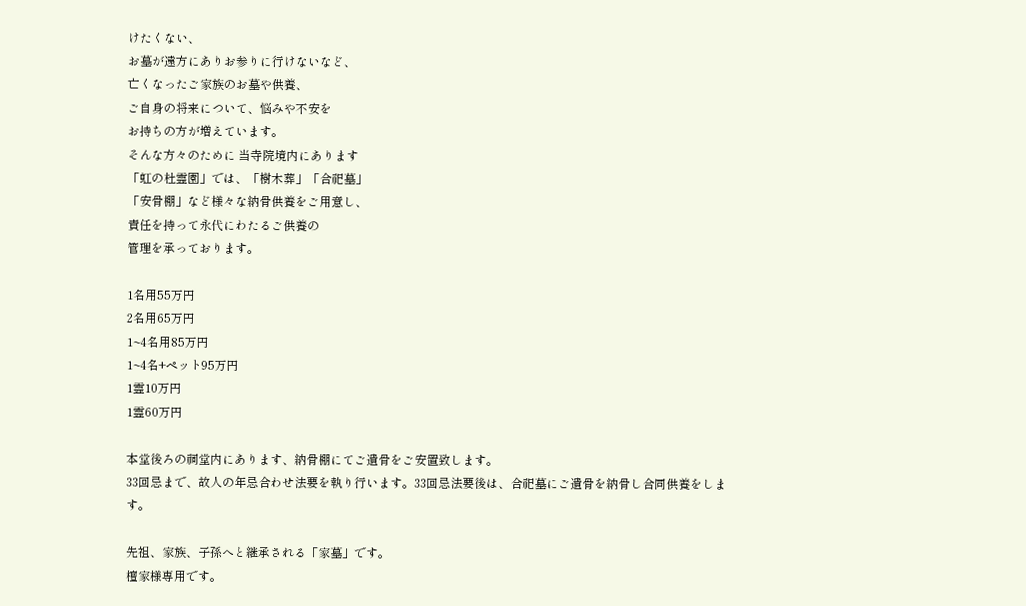けたくない、
お墓が遠方にありお参りに行けないなど、
亡くなったご家族のお墓や供養、
ご自身の将来について、悩みや不安を
お持ちの方が増えています。
そんな方々のために 当寺院境内にあります
「虹の杜霊園」では、「樹木葬」「合祀墓」
「安骨棚」など様々な納骨供養をご用意し、
責任を持って永代にわたるご供養の
管理を承っております。

1名用55万円
2名用65万円
1~4名用85万円
1~4名+ペット95万円
1霊10万円
1霊60万円

本堂後ろの祠堂内にあります、納骨棚にてご遺骨をご安置致します。
33回忌まで、故人の年忌合わせ法要を執り行います。33回忌法要後は、合祀墓にご遺骨を納骨し合同供養をします。

先祖、家族、子孫へと継承される「家墓」です。
檀家様専用です。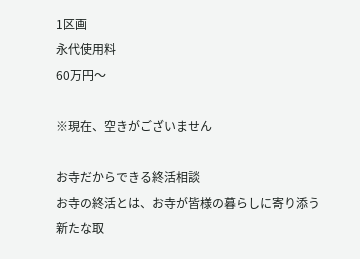1区画
永代使用料
60万円〜

※現在、空きがございません

お寺だからできる終活相談
お寺の終活とは、お寺が皆様の暮らしに寄り添う
新たな取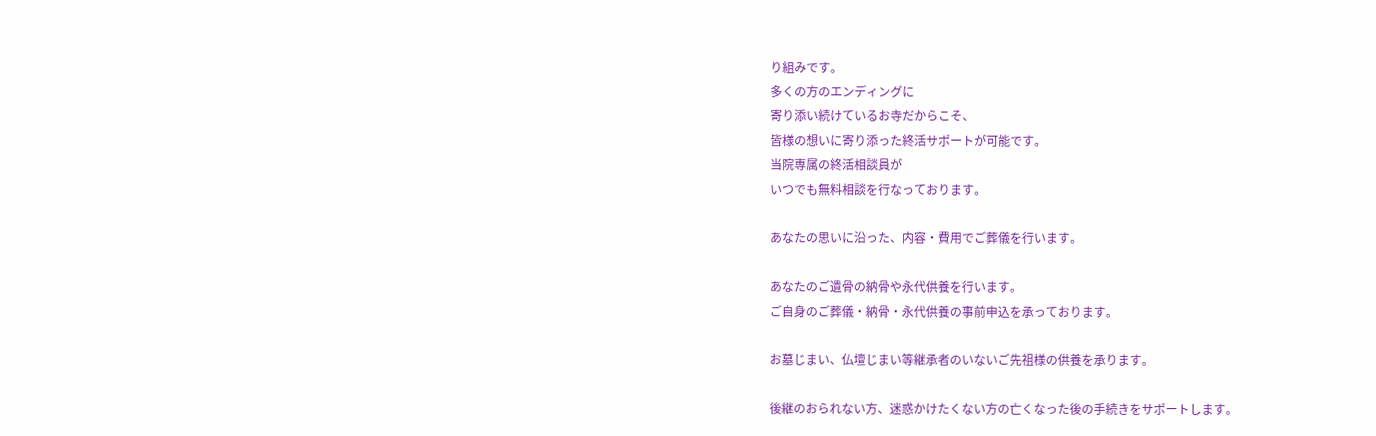り組みです。
多くの方のエンディングに
寄り添い続けているお寺だからこそ、
皆様の想いに寄り添った終活サポートが可能です。
当院専属の終活相談員が
いつでも無料相談を行なっております。

あなたの思いに沿った、内容・費用でご葬儀を行います。

あなたのご遺骨の納骨や永代供養を行います。
ご自身のご葬儀・納骨・永代供養の事前申込を承っております。

お墓じまい、仏壇じまい等継承者のいないご先祖様の供養を承ります。

後継のおられない方、迷惑かけたくない方の亡くなった後の手続きをサポートします。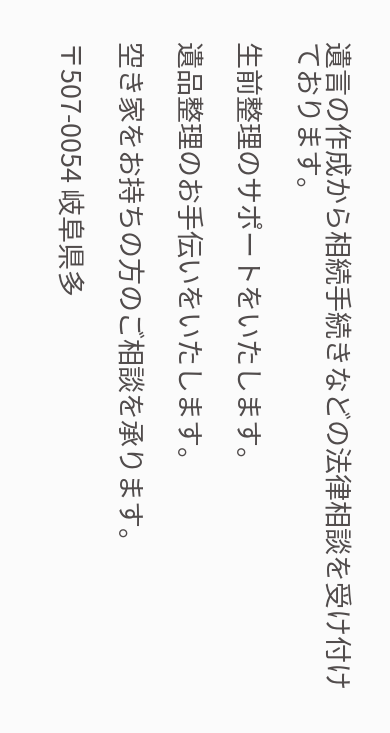遺言の作成から相続手続きなどの法律相談を受け付けております。

生前整理のサポートをいたします。

遺品整理のお手伝いをいたします。

空き家をお持ちの方のご相談を承ります。

〒507-0054 岐阜県多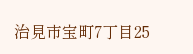治見市宝町7丁目25